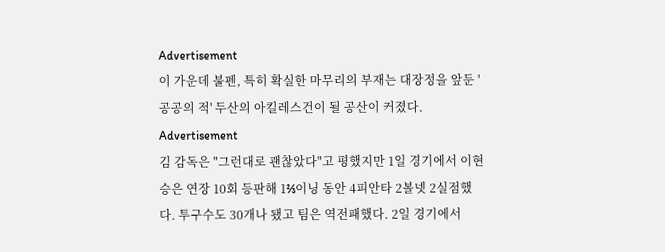Advertisement
이 가운데 불펜, 특히 확실한 마무리의 부재는 대장정을 앞둔 '공공의 적' 두산의 아킬레스건이 될 공산이 커졌다.
Advertisement
김 감독은 "그런대로 괜찮았다"고 평했지만 1일 경기에서 이현승은 연장 10회 등판해 1⅔이닝 동안 4피안타 2볼넷 2실점했다. 투구수도 30개나 됐고 팀은 역전패했다. 2일 경기에서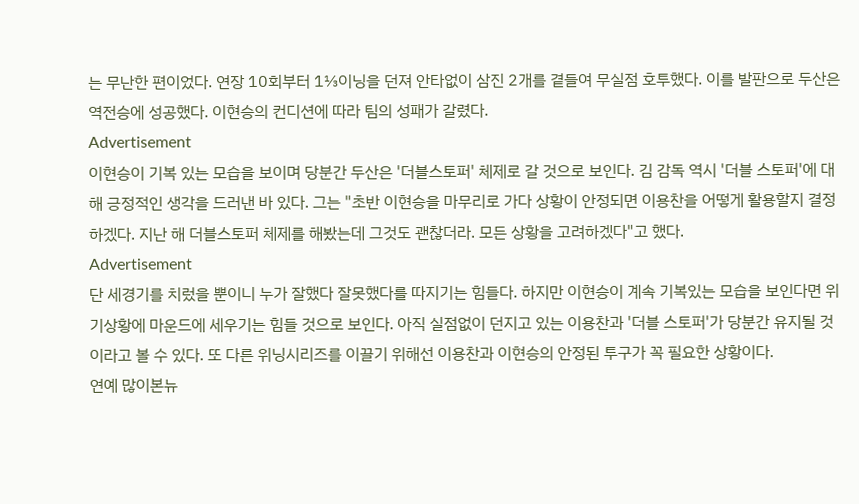는 무난한 편이었다. 연장 10회부터 1⅓이닝을 던져 안타없이 삼진 2개를 곁들여 무실점 호투했다. 이를 발판으로 두산은 역전승에 성공했다. 이현승의 컨디션에 따라 팀의 성패가 갈렸다.
Advertisement
이현승이 기복 있는 모습을 보이며 당분간 두산은 '더블스토퍼' 체제로 갈 것으로 보인다. 김 감독 역시 '더블 스토퍼'에 대해 긍정적인 생각을 드러낸 바 있다. 그는 "초반 이현승을 마무리로 가다 상황이 안정되면 이용찬을 어떻게 활용할지 결정하겠다. 지난 해 더블스토퍼 체제를 해봤는데 그것도 괜찮더라. 모든 상황을 고려하겠다"고 했다.
Advertisement
단 세경기를 치렀을 뿐이니 누가 잘했다 잘못했다를 따지기는 힘들다. 하지만 이현승이 계속 기복있는 모습을 보인다면 위기상황에 마운드에 세우기는 힘들 것으로 보인다. 아직 실점없이 던지고 있는 이용찬과 '더블 스토퍼'가 당분간 유지될 것이라고 볼 수 있다. 또 다른 위닝시리즈를 이끌기 위해선 이용찬과 이현승의 안정된 투구가 꼭 필요한 상황이다.
연예 많이본뉴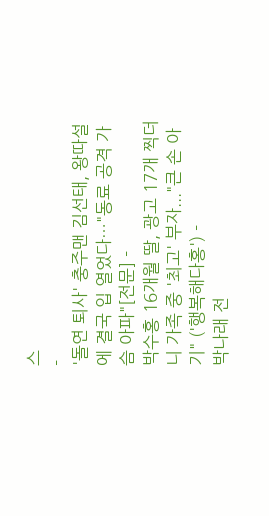스
-
'돌연 퇴사' 충주맨 김선태, 왕따설에 결국 입 열었다…"동료 공격 가슴 아파"[전문] -
박수홍 16개월 딸, 광고 17개 찍더니 가족 중 '최고' 부자..."큰 손 아기" ('행복해다홍') -
박나래 전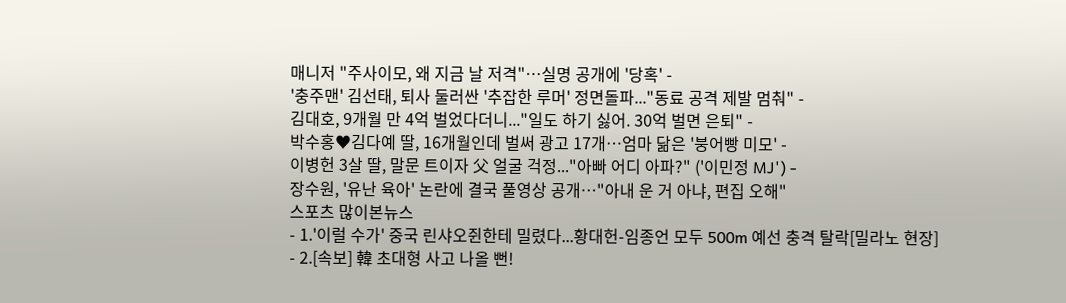매니저 "주사이모, 왜 지금 날 저격"…실명 공개에 '당혹' -
'충주맨' 김선태, 퇴사 둘러싼 '추잡한 루머' 정면돌파..."동료 공격 제발 멈춰" -
김대호, 9개월 만 4억 벌었다더니..."일도 하기 싫어. 30억 벌면 은퇴" -
박수홍♥김다예 딸, 16개월인데 벌써 광고 17개…엄마 닮은 '붕어빵 미모' -
이병헌 3살 딸, 말문 트이자 父 얼굴 걱정..."아빠 어디 아파?" ('이민정 MJ') -
장수원, '유난 육아' 논란에 결국 풀영상 공개…"아내 운 거 아냐, 편집 오해"
스포츠 많이본뉴스
- 1.'이럴 수가' 중국 린샤오쥔한테 밀렸다...황대헌-임종언 모두 500m 예선 충격 탈락[밀라노 현장]
- 2.[속보] 韓 초대형 사고 나올 뻔!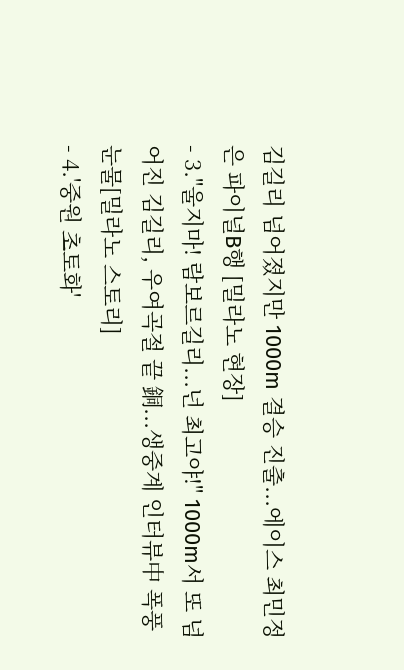김길리 넘어졌지만 1000m 결승 진출...에이스 최민정은 파이널B행 [밀라노 현장]
- 3."울지마! 람보르길리...넌 최고야!" 1000m서 또 넘어진 김길리, 우여곡절 끝 銅...생중계 인터뷰中 폭풍눈물[밀라노 스토리]
- 4.'중원 초토화'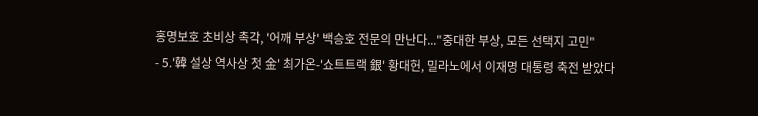홍명보호 초비상 촉각, '어깨 부상' 백승호 전문의 만난다..."중대한 부상, 모든 선택지 고민"
- 5.'韓 설상 역사상 첫 金' 최가온-'쇼트트랙 銀' 황대헌, 밀라노에서 이재명 대통령 축전 받았다